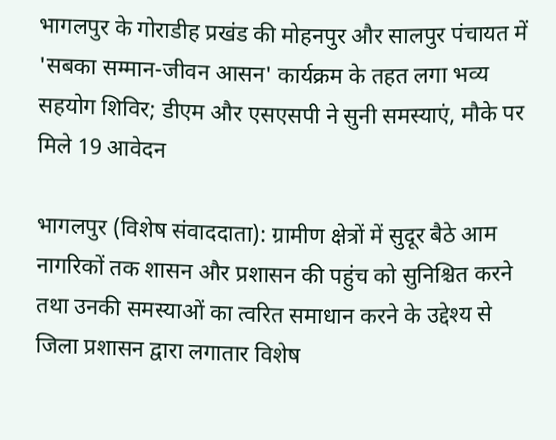भागलपुर के गोराडीह प्रखंड की मोहनपुर और सालपुर पंचायत में 'सबका सम्मान-जीवन आसन' कार्यक्रम के तहत लगा भव्य सहयोग शिविर; डीएम और एसएसपी ने सुनी समस्याएं, मौके पर मिले 19 आवेदन

भागलपुर (विशेष संवाददाता): ग्रामीण क्षेत्रों में सुदूर बैठे आम नागरिकों तक शासन और प्रशासन की पहुंच को सुनिश्चित करने तथा उनकी समस्याओं का त्वरित समाधान करने के उद्देश्य से जिला प्रशासन द्वारा लगातार विशेष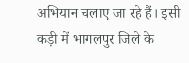अभियान चलाए जा रहे हैं। इसी कड़ी में भागलपुर जिले के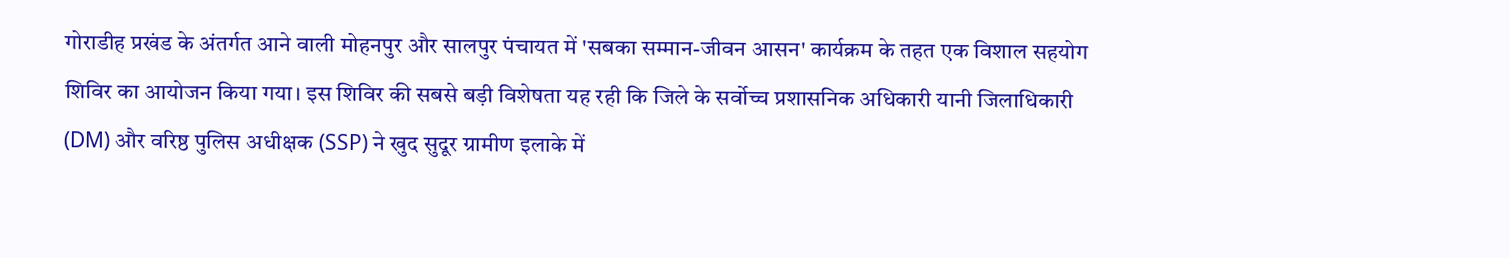गोराडीह प्रखंड के अंतर्गत आने वाली मोहनपुर और सालपुर पंचायत में 'सबका सम्मान-जीवन आसन' कार्यक्रम के तहत एक विशाल सहयोग शिविर का आयोजन किया गया। इस शिविर की सबसे बड़ी विशेषता यह रही कि जिले के सर्वोच्च प्रशासनिक अधिकारी यानी जिलाधिकारी (DM) और वरिष्ठ पुलिस अधीक्षक (SSP) ने खुद सुदूर ग्रामीण इलाके में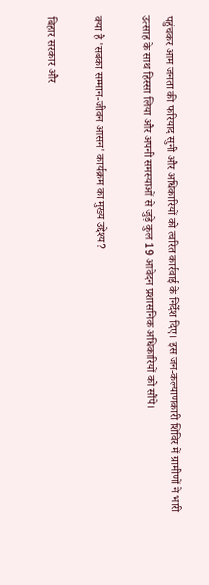पहुंचकर आम जनता की फरियाद सुनी और अधिकारियों को त्वरित कार्रवाई के निर्देश दिए। इस जन-कल्याणकारी शिविर में ग्रामीणों ने भारी उत्साह के साथ हिस्सा लिया और अपनी समस्याओं से जुड़े कुल 19 आवेदन प्रशासनिक अधिकारियों को सौंपे।

क्या है 'सबका सम्मान-जीवन आसन' कार्यक्रम का मुख्य उद्देश्य?

बिहार सरकार और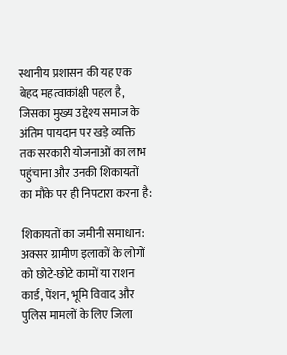स्थानीय प्रशासन की यह एक बेहद महत्वाकांक्षी पहल है, जिसका मुख्य उद्देश्य समाज के अंतिम पायदान पर खड़े व्यक्ति तक सरकारी योजनाओं का लाभ पहुंचाना और उनकी शिकायतों का मौके पर ही निपटारा करना है:

शिकायतों का जमीनी समाधान: अक्सर ग्रामीण इलाकों के लोगों को छोटे-छोटे कामों या राशन कार्ड, पेंशन, भूमि विवाद और पुलिस मामलों के लिए जिला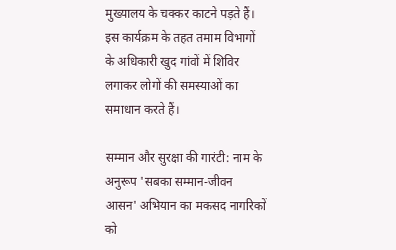मुख्यालय के चक्कर काटने पड़ते हैं। इस कार्यक्रम के तहत तमाम विभागों के अधिकारी खुद गांवों में शिविर लगाकर लोगों की समस्याओं का समाधान करते हैं।

सम्मान और सुरक्षा की गारंटी: नाम के अनुरूप 'सबका सम्मान-जीवन आसन' अभियान का मकसद नागरिकों को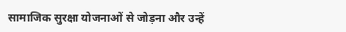सामाजिक सुरक्षा योजनाओं से जोड़ना और उन्हें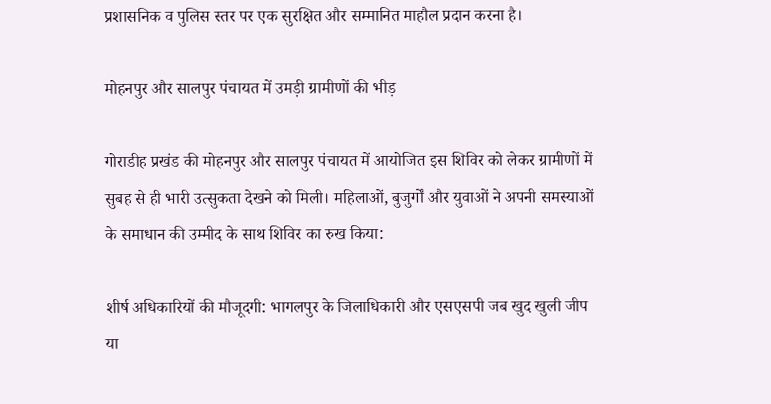प्रशासनिक व पुलिस स्तर पर एक सुरक्षित और सम्मानित माहौल प्रदान करना है।

मोहनपुर और सालपुर पंचायत में उमड़ी ग्रामीणों की भीड़

गोराडीह प्रखंड की मोहनपुर और सालपुर पंचायत में आयोजित इस शिविर को लेकर ग्रामीणों में सुबह से ही भारी उत्सुकता देखने को मिली। महिलाओं, बुजुर्गों और युवाओं ने अपनी समस्याओं के समाधान की उम्मीद के साथ शिविर का रुख किया:

शीर्ष अधिकारियों की मौजूदगी: भागलपुर के जिलाधिकारी और एसएसपी जब खुद खुली जीप या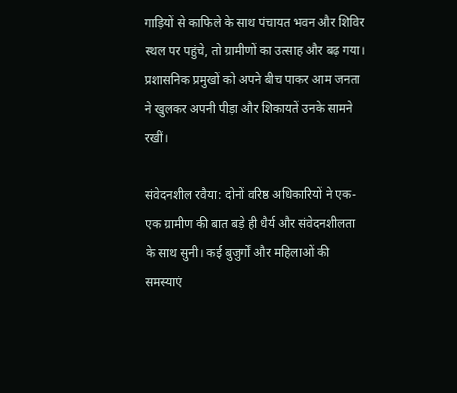गाड़ियों से काफिले के साथ पंचायत भवन और शिविर स्थल पर पहुंचे, तो ग्रामीणों का उत्साह और बढ़ गया। प्रशासनिक प्रमुखों को अपने बीच पाकर आम जनता ने खुलकर अपनी पीड़ा और शिकायतें उनके सामने रखीं।

संवेदनशील रवैया: दोनों वरिष्ठ अधिकारियों ने एक-एक ग्रामीण की बात बड़े ही धैर्य और संवेदनशीलता के साथ सुनी। कई बुजुर्गों और महिलाओं की समस्याएं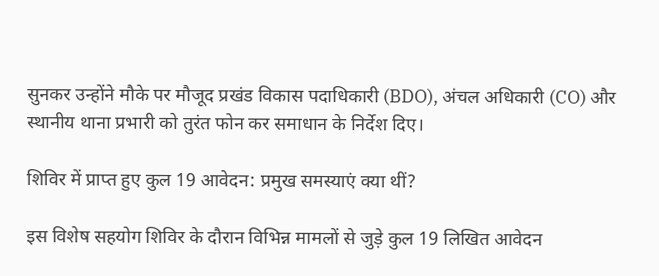सुनकर उन्होंने मौके पर मौजूद प्रखंड विकास पदाधिकारी (BDO), अंचल अधिकारी (CO) और स्थानीय थाना प्रभारी को तुरंत फोन कर समाधान के निर्देश दिए।

शिविर में प्राप्त हुए कुल 19 आवेदन: प्रमुख समस्याएं क्या थीं?

इस विशेष सहयोग शिविर के दौरान विभिन्न मामलों से जुड़े कुल 19 लिखित आवेदन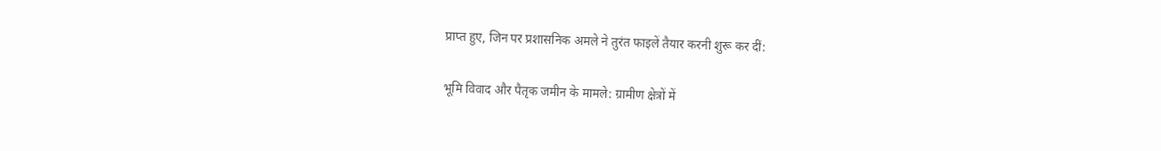प्राप्त हुए, जिन पर प्रशासनिक अमले ने तुरंत फाइलें तैयार करनी शुरू कर दीं:

भूमि विवाद और पैतृक जमीन के मामले: ग्रामीण क्षेत्रों में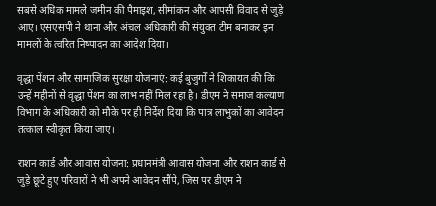सबसे अधिक मामले जमीन की पैमाइश, सीमांकन और आपसी विवाद से जुड़े आए। एसएसपी ने थाना और अंचल अधिकारी की संयुक्त टीम बनाकर इन मामलों के त्वरित निष्पादन का आदेश दिया।

वृद्धा पेंशन और सामाजिक सुरक्षा योजनाएं: कई बुजुर्गों ने शिकायत की कि उन्हें महीनों से वृद्धा पेंशन का लाभ नहीं मिल रहा है। डीएम ने समाज कल्याण विभाग के अधिकारी को मौके पर ही निर्देश दिया कि पात्र लाभुकों का आवेदन तत्काल स्वीकृत किया जाए।

राशन कार्ड और आवास योजना: प्रधानमंत्री आवास योजना और राशन कार्ड से जुड़े छूटे हुए परिवारों ने भी अपने आवेदन सौंपे, जिस पर डीएम ने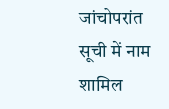जांचोपरांत सूची में नाम शामिल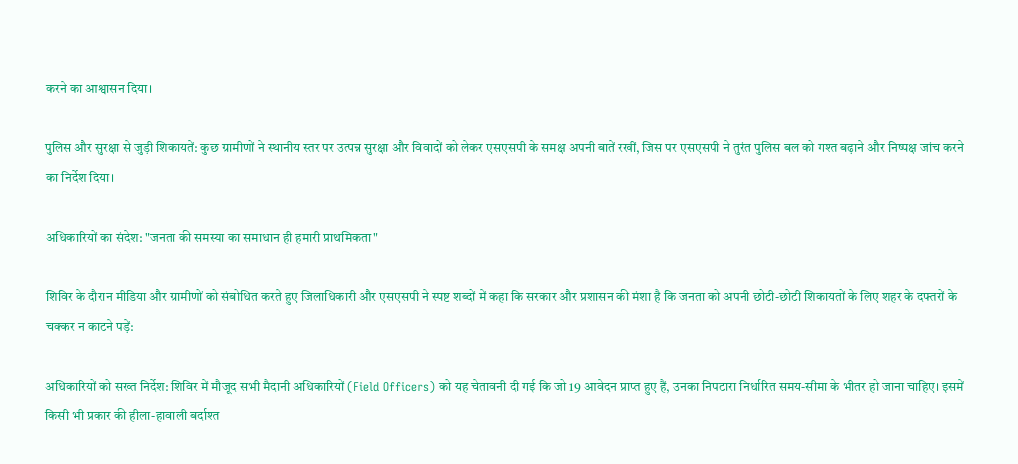करने का आश्वासन दिया।

पुलिस और सुरक्षा से जुड़ी शिकायतें: कुछ ग्रामीणों ने स्थानीय स्तर पर उत्पन्न सुरक्षा और विवादों को लेकर एसएसपी के समक्ष अपनी बातें रखीं, जिस पर एसएसपी ने तुरंत पुलिस बल को गश्त बढ़ाने और निष्पक्ष जांच करने का निर्देश दिया।

अधिकारियों का संदेश: "जनता की समस्या का समाधान ही हमारी प्राथमिकता"

शिविर के दौरान मीडिया और ग्रामीणों को संबोधित करते हुए जिलाधिकारी और एसएसपी ने स्पष्ट शब्दों में कहा कि सरकार और प्रशासन की मंशा है कि जनता को अपनी छोटी-छोटी शिकायतों के लिए शहर के दफ्तरों के चक्कर न काटने पड़ें:

अधिकारियों को सख्त निर्देश: शिविर में मौजूद सभी मैदानी अधिकारियों (Field Officers) को यह चेतावनी दी गई कि जो 19 आवेदन प्राप्त हुए हैं, उनका निपटारा निर्धारित समय-सीमा के भीतर हो जाना चाहिए। इसमें किसी भी प्रकार की हीला-हावाली बर्दाश्त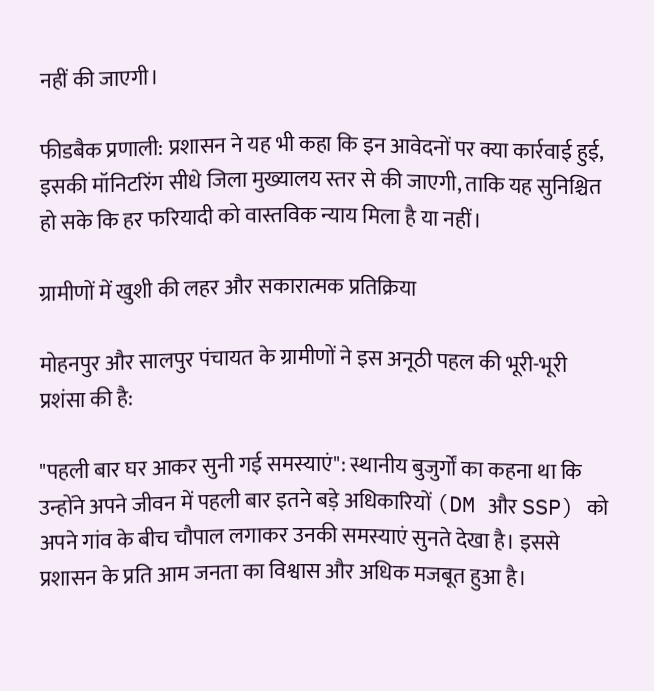नहीं की जाएगी।

फीडबैक प्रणाली: प्रशासन ने यह भी कहा कि इन आवेदनों पर क्या कार्रवाई हुई, इसकी मॉनिटरिंग सीधे जिला मुख्यालय स्तर से की जाएगी, ताकि यह सुनिश्चित हो सके कि हर फरियादी को वास्तविक न्याय मिला है या नहीं।

ग्रामीणों में खुशी की लहर और सकारात्मक प्रतिक्रिया

मोहनपुर और सालपुर पंचायत के ग्रामीणों ने इस अनूठी पहल की भूरी-भूरी प्रशंसा की है:

"पहली बार घर आकर सुनी गई समस्याएं": स्थानीय बुजुर्गों का कहना था कि उन्होंने अपने जीवन में पहली बार इतने बड़े अधिकारियों (DM और SSP) को अपने गांव के बीच चौपाल लगाकर उनकी समस्याएं सुनते देखा है। इससे प्रशासन के प्रति आम जनता का विश्वास और अधिक मजबूत हुआ है।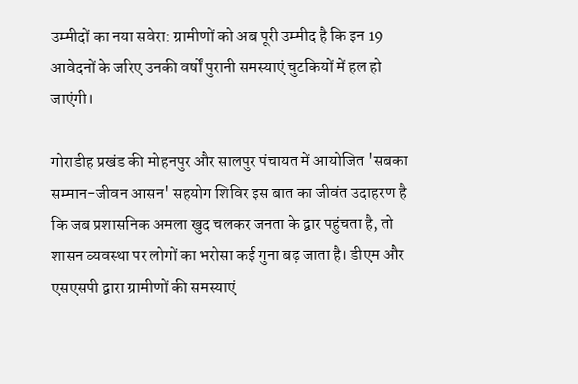उम्मीदों का नया सवेरा: ग्रामीणों को अब पूरी उम्मीद है कि इन 19 आवेदनों के जरिए उनकी वर्षों पुरानी समस्याएं चुटकियों में हल हो जाएंगी।

गोराडीह प्रखंड की मोहनपुर और सालपुर पंचायत में आयोजित 'सबका सम्मान-जीवन आसन' सहयोग शिविर इस बात का जीवंत उदाहरण है कि जब प्रशासनिक अमला खुद चलकर जनता के द्वार पहुंचता है, तो शासन व्यवस्था पर लोगों का भरोसा कई गुना बढ़ जाता है। डीएम और एसएसपी द्वारा ग्रामीणों की समस्याएं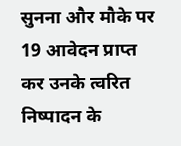सुनना और मौके पर 19 आवेदन प्राप्त कर उनके त्वरित निष्पादन के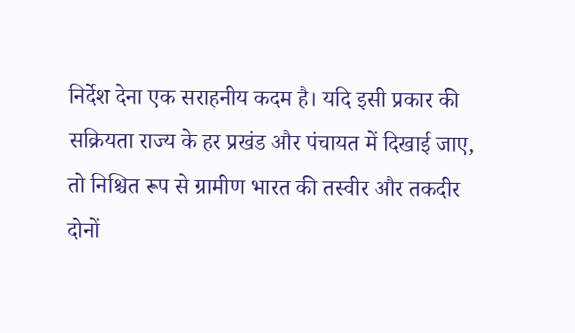निर्देश देना एक सराहनीय कदम है। यदि इसी प्रकार की सक्रियता राज्य के हर प्रखंड और पंचायत में दिखाई जाए, तो निश्चित रूप से ग्रामीण भारत की तस्वीर और तकदीर दोनों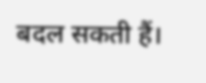बदल सकती हैं।